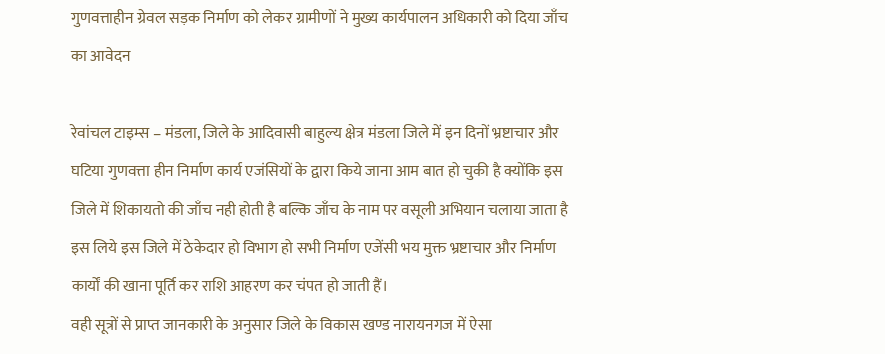गुणवत्ताहीन ग्रेवल सड़क निर्माण को लेकर ग्रामीणों ने मुख्य कार्यपालन अधिकारी को दिया जाँच का आवेदन

रेवांचल टाइम्स – मंडला, जिले के आदिवासी बाहुल्य क्षेत्र मंडला जिले में इन दिनों भ्रष्टाचार और घटिया गुणवत्ता हीन निर्माण कार्य एजंसियों के द्वारा किये जाना आम बात हो चुकी है क्योंकि इस जिले में शिकायतो की जाँच नही होती है बल्कि जाँच के नाम पर वसूली अभियान चलाया जाता है इस लिये इस जिले में ठेकेदार हो विभाग हो सभी निर्माण एजेंसी भय मुक्त भ्रष्टाचार और निर्माण कार्यों की खाना पूर्ति कर राशि आहरण कर चंपत हो जाती हैं।
वही सूत्रों से प्राप्त जानकारी के अनुसार जिले के विकास खण्ड नारायनगज में ऐसा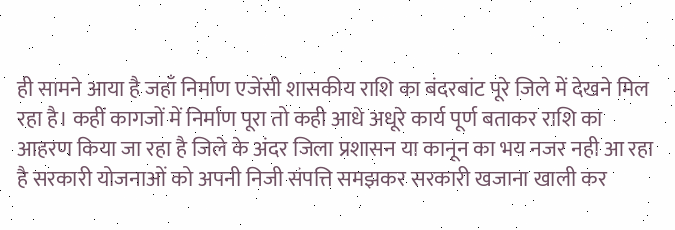ही सामने आया है जहाँ निर्माण एजेंसी शासकीय राशि का बंदरबांट पूरे जिले में देखने मिल रहा है। कहीं कागजों में निर्माण पूरा तो कही आधे अधूरे कार्य पूर्ण बताकर राशि का आहरण किया जा रहा है जिले के अंदर जिला प्रशासन या कानून का भय नजर नही आ रहा है सरकारी योजनाओं को अपनी निजी संपत्ति समझकर सरकारी खजाना खाली कर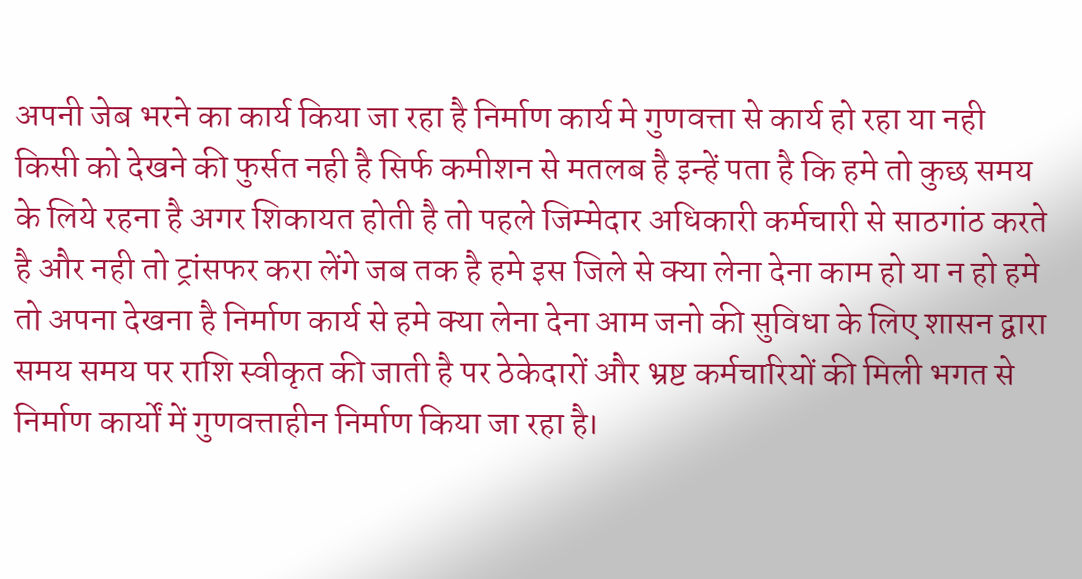अपनी जेब भरने का कार्य किया जा रहा है निर्माण कार्य मे गुणवत्ता से कार्य हो रहा या नही किसी को देखने की फुर्सत नही है सिर्फ कमीशन से मतलब है इन्हें पता है कि हमे तो कुछ समय के लिये रहना है अगर शिकायत होती है तो पहले जिम्मेदार अधिकारी कर्मचारी से साठगांठ करते है और नही तो ट्रांसफर करा लेंगे जब तक है हमे इस जिले से क्या लेना देना काम हो या न हो हमे तो अपना देखना है निर्माण कार्य से हमे क्या लेना देना आम जनो की सुविधा के लिए शासन द्वारा समय समय पर राशि स्वीकृत की जाती है पर ठेकेदारों और भ्रष्ट कर्मचारियों की मिली भगत से निर्माण कार्यों में गुणवत्ताहीन निर्माण किया जा रहा है।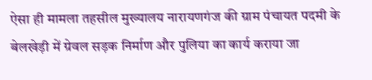ऐसा ही मामला तहसील मुख्यालय नारायणगंज की ग्राम पंचायत पदमी के बेलखेड़ी में ग्रेवल सड़क निर्माण और पुलिया का कार्य कराया जा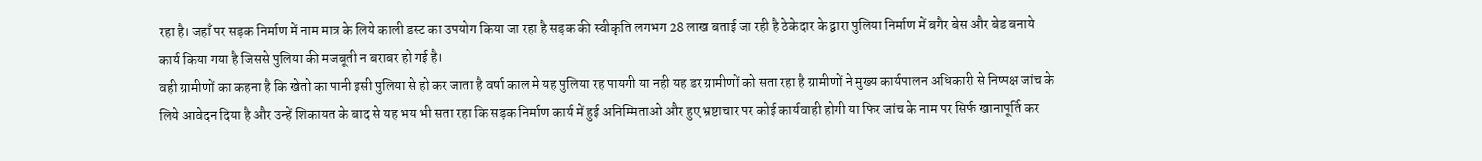रहा है। जहाँ पर सड़क निर्माण में नाम मात्र के लिये काली डस्ट का उपयोग किया जा रहा है सड़क की स्वीकृति लगभग 28 लाख बताई जा रही है ठेकेदार के द्वारा पुलिया निर्माण में बगैर बेस और बेड बनाये कार्य किया गया है जिससे पुलिया की मजबूती न बराबर हो गई है।
वही ग्रामीणों का कहना है कि खेतो का पानी इसी पुलिया से हो कर जाता है वर्षा काल मे यह पुलिया रह पायगी या नही यह डर ग्रामीणों को सता रहा है ग्रामीणों ने मुख्य कार्यपालन अधिकारी से निष्पक्ष जांच के लिये आवेदन दिया है और उन्हें शिकायत के बाद से यह भय भी सता रहा कि सड़क निर्माण कार्य में हुई अनिम्मिताओ और हुए भ्रष्टाचार पर कोई कार्यवाही होगी या फिर जांच के नाम पर सिर्फ खानापूर्ति कर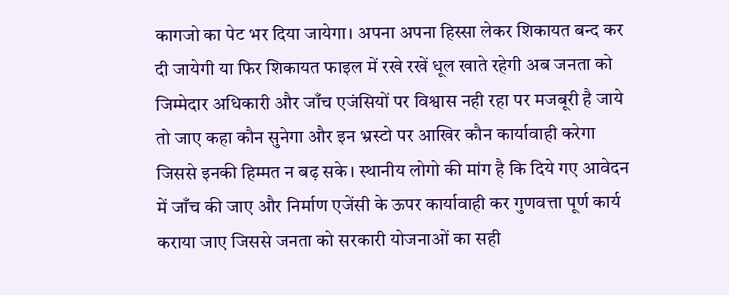कागजो का पेट भर दिया जायेगा। अपना अपना हिस्सा लेकर शिकायत बन्द कर दी जायेगी या फिर शिकायत फाइल में रखे रखें धूल खाते रहेगी अब जनता को जिम्मेदार अधिकारी और जाँच एजंसियों पर विश्वास नही रहा पर मजबूरी है जाये तो जाए कहा कौन सुनेगा और इन भ्रस्टो पर आखिर कौन कार्यावाही करेगा जिससे इनकी हिम्मत न बढ़ सके। स्थानीय लोगो की मांग है कि दिये गए आवेदन में जाँच की जाए और निर्माण एजेंसी के ऊपर कार्यावाही कर गुणवत्ता पूर्ण कार्य कराया जाए जिससे जनता को सरकारी योजनाओं का सही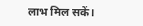लाभ मिल सकें।